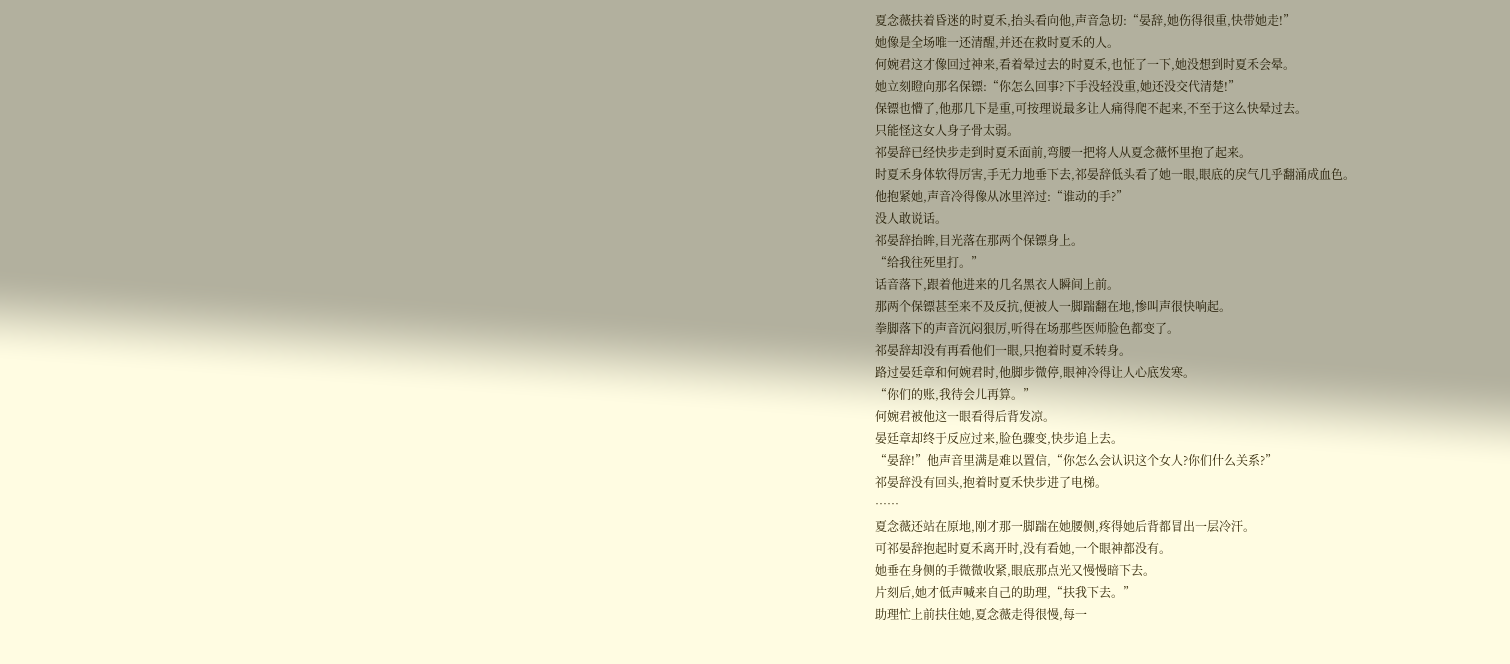夏念薇扶着昏迷的时夏禾,抬头看向他,声音急切:“晏辞,她伤得很重,快带她走!”
她像是全场唯一还清醒,并还在救时夏禾的人。
何婉君这才像回过神来,看着晕过去的时夏禾,也怔了一下,她没想到时夏禾会晕。
她立刻瞪向那名保镖:“你怎么回事?下手没轻没重,她还没交代清楚!”
保镖也懵了,他那几下是重,可按理说最多让人痛得爬不起来,不至于这么快晕过去。
只能怪这女人身子骨太弱。
祁晏辞已经快步走到时夏禾面前,弯腰一把将人从夏念薇怀里抱了起来。
时夏禾身体软得厉害,手无力地垂下去,祁晏辞低头看了她一眼,眼底的戾气几乎翻涌成血色。
他抱紧她,声音冷得像从冰里淬过:“谁动的手?”
没人敢说话。
祁晏辞抬眸,目光落在那两个保镖身上。
“给我往死里打。”
话音落下,跟着他进来的几名黑衣人瞬间上前。
那两个保镖甚至来不及反抗,便被人一脚踹翻在地,惨叫声很快响起。
拳脚落下的声音沉闷狠厉,听得在场那些医师脸色都变了。
祁晏辞却没有再看他们一眼,只抱着时夏禾转身。
路过晏廷章和何婉君时,他脚步微停,眼神冷得让人心底发寒。
“你们的账,我待会儿再算。”
何婉君被他这一眼看得后背发凉。
晏廷章却终于反应过来,脸色骤变,快步追上去。
“晏辞!”他声音里满是难以置信,“你怎么会认识这个女人?你们什么关系?”
祁晏辞没有回头,抱着时夏禾快步进了电梯。
……
夏念薇还站在原地,刚才那一脚踹在她腰侧,疼得她后背都冒出一层冷汗。
可祁晏辞抱起时夏禾离开时,没有看她,一个眼神都没有。
她垂在身侧的手微微收紧,眼底那点光又慢慢暗下去。
片刻后,她才低声喊来自己的助理,“扶我下去。”
助理忙上前扶住她,夏念薇走得很慢,每一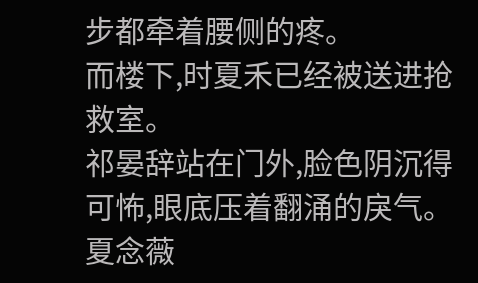步都牵着腰侧的疼。
而楼下,时夏禾已经被送进抢救室。
祁晏辞站在门外,脸色阴沉得可怖,眼底压着翻涌的戾气。
夏念薇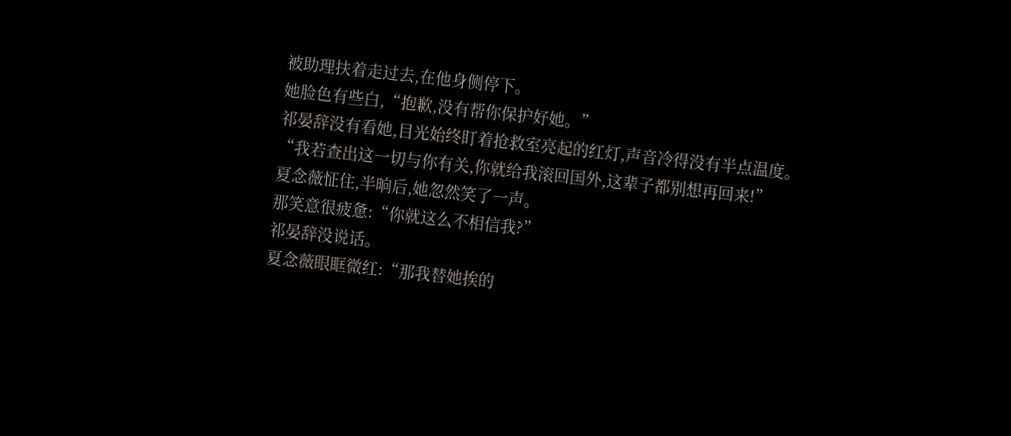被助理扶着走过去,在他身侧停下。
她脸色有些白,“抱歉,没有帮你保护好她。”
祁晏辞没有看她,目光始终盯着抢救室亮起的红灯,声音冷得没有半点温度。
“我若查出这一切与你有关,你就给我滚回国外,这辈子都别想再回来!”
夏念薇怔住,半晌后,她忽然笑了一声。
那笑意很疲惫:“你就这么不相信我?”
祁晏辞没说话。
夏念薇眼眶微红:“那我替她挨的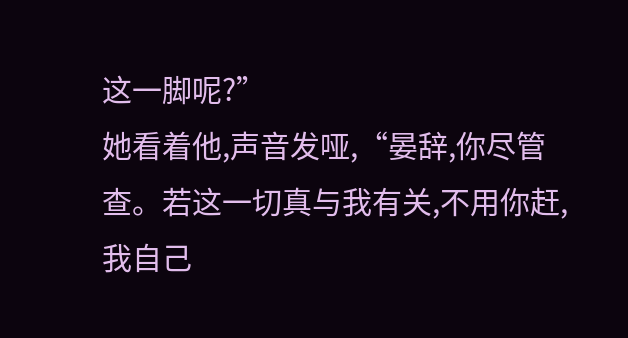这一脚呢?”
她看着他,声音发哑,“晏辞,你尽管查。若这一切真与我有关,不用你赶,我自己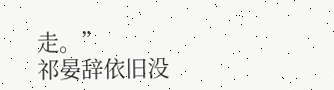走。”
祁晏辞依旧没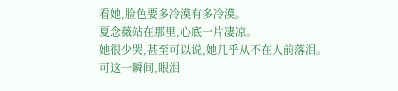看她,脸色要多冷漠有多冷漠。
夏念薇站在那里,心底一片凄凉。
她很少哭,甚至可以说,她几乎从不在人前落泪。
可这一瞬间,眼泪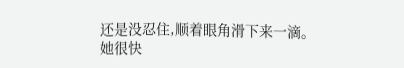还是没忍住,顺着眼角滑下来一滴。
她很快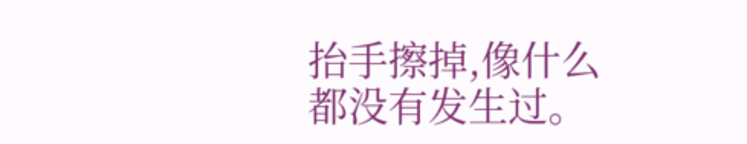抬手擦掉,像什么都没有发生过。